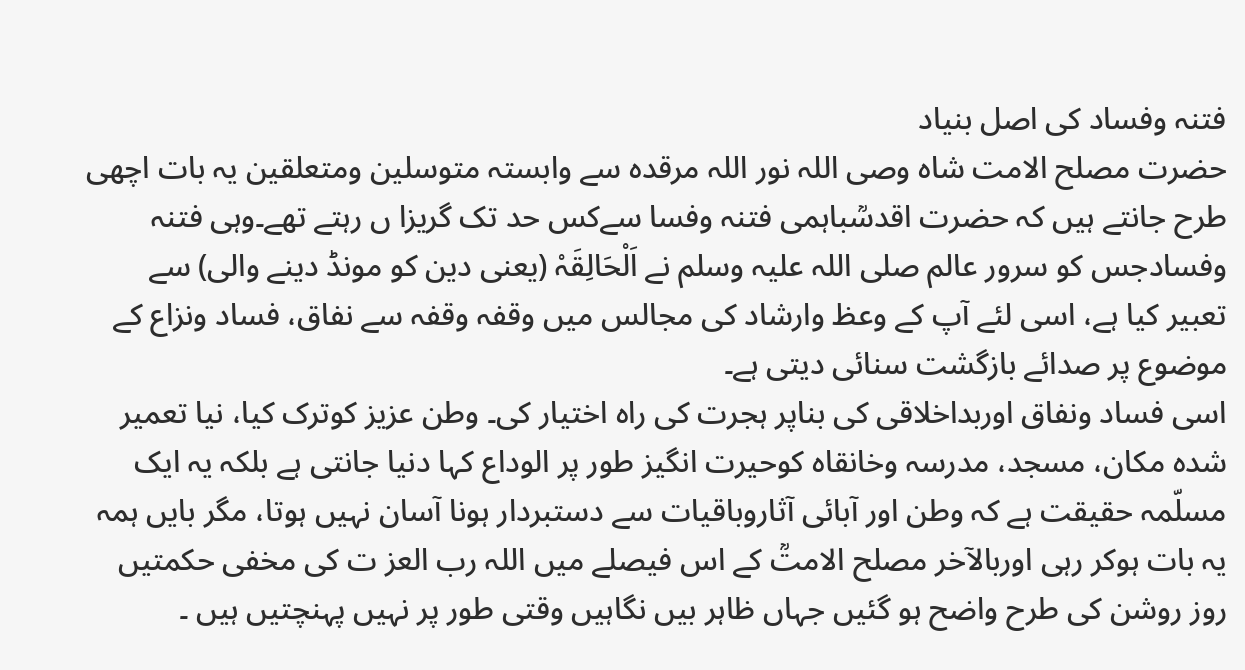فتنہ وفساد کی اصل بنیاد
حضرت مصلح الامت شاہ وصی اللہ نور اللہ مرقدہ سے وابستہ متوسلین ومتعلقین یہ بات اچھی طرح جانتے ہیں کہ حضرت اقدسؒباہمی فتنہ وفسا سےکس حد تک گریزا ں رہتے تھے۔وہی فتنہ وفسادجس کو سرور عالم صلی اللہ علیہ وسلم نے اَلْحَالِقَہْ (یعنی دین کو مونڈ دینے والی) سے تعبیر کیا ہے، اسی لئے آپ کے وعظ وارشاد کی مجالس میں وقفہ وقفہ سے نفاق، فساد ونزاع کے موضوع پر صدائے بازگشت سنائی دیتی ہے۔
اسی فساد ونفاق اوربداخلاقی کی بناپر ہجرت کی راہ اختیار کی۔ وطن عزیز کوترک کیا، نیا تعمیر شدہ مکان، مسجد، مدرسہ وخانقاہ کوحیرت انگیز طور پر الوداع کہا دنیا جانتی ہے بلکہ یہ ایک مسلّمہ حقیقت ہے کہ وطن اور آبائی آثاروباقیات سے دستبردار ہونا آسان نہیں ہوتا، مگر بایں ہمہ یہ بات ہوکر رہی اوربالآخر مصلح الامتؒ کے اس فیصلے میں اللہ رب العز ت کی مخفی حکمتیں روز روشن کی طرح واضح ہو گئیں جہاں ظاہر بیں نگاہیں وقتی طور پر نہیں پہنچتیں ہیں ۔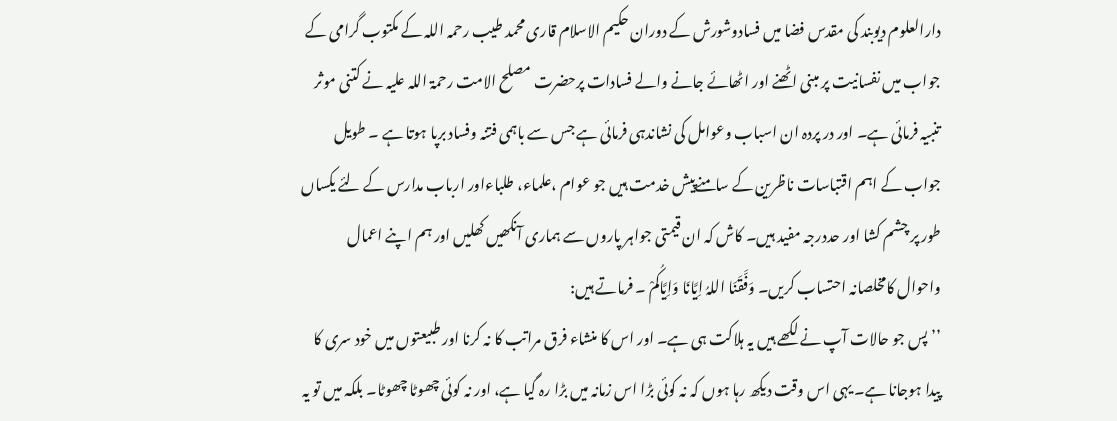دارالعلوم دیوبند کی مقدس فضا میں فسادوشورش کے دوران حکیم الاسلام قاری محمد طیب رحمہ اللہ کے مکتوب گرامی کے جواب میں نفسانیت پر مبنی اٹھنے اور اٹھائے جانے والے فسادات پرحضرت مصلح الامت رحمۃ اللہ علیہ نے کتنی موثر تنبیہ فرمائی ہے۔ اور در پردہ ان اسباب وعوامل کی نشاندہی فرمائی ہے جس سے باہمی فتنہ وفساد برپا ہوتا ہے ۔ طویل جواب کے اہم اقتباسات ناظرین کے سامنےپیش خدمت ہیں جو عوام ،علماء، طلباءاور ارباب مدارس کے لئے یکساں طور پر چشم کشا اور حددرجہ مفید ہیں۔ کاش کہ ان قیمتی جواہر پاروں سے ہماری آنکھیں کھلیں اور ہم اپنے اعمال واحوال کامخلصانہ احتساب کریں۔ وَفَّقَنَا اللہُ اِیَّانَا وَاِیَّاکُمْ ۔ فرماتے ہیں:
’’پس جو حالات آپ نے لکھے ہیں یہ ہلاکت ہی ہے۔ اور اس کا منشاء فرق مراتب کا نہ کرنا اور طبیعتوں میں خود سری کا پیدا ہوجانا ہے۔ یہی اس وقت دیکھ رہا ہوں کہ نہ کوئی بڑا اس زمانہ میں بڑا رہ گیا ہے، اور نہ کوئی چھوٹا چھوٹا۔ بلکہ میں تو یہ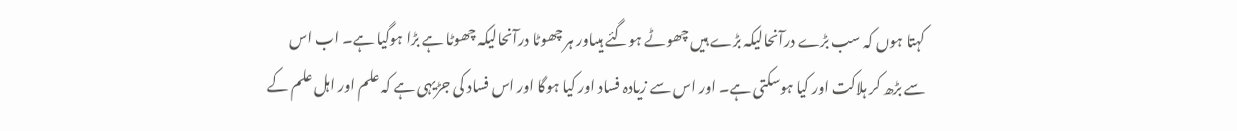کہتا ہوں کہ سب بڑے درآنحالیکہ بڑے ہیں چھوٹے ہوگئے ہیںاور ہر چھوٹا درآنحالیکہ چھوٹا ہے بڑا ہوگیا ہے۔ اب اس سے بڑھ کر ہلاکت اور کیا ہوسکتی ہے۔ اور اس سے زیادہ فساد اور کیا ہوگا اور اس فساد کی جڑیہی ہے کہ علم اور اہل علم کے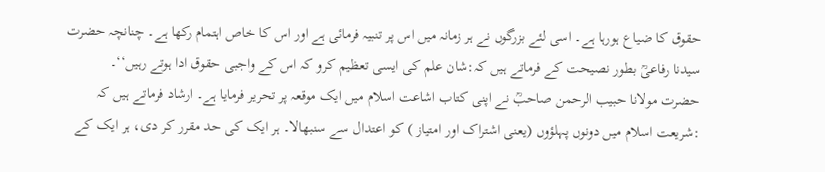حقوق کا ضیاع ہورہا ہے۔ اسی لئے بزرگوں نے ہر زمانہ میں اس پر تنبیہ فرمائی ہے اور اس کا خاص اہتمام رکھا ہے۔ چنانچہ حضرت سیدنا رفاعیؒ بطور نصیحت کے فرماتے ہیں کہ:شان علم کی ایسی تعظیم کرو کہ اس کے واجبی حقوق ادا ہوتے رہیں‘‘۔
حضرت مولانا حبیب الرحمن صاحبؒ نے اپنی کتاب اشاعت اسلام میں ایک موقعہ پر تحریر فرمایا ہے۔ ارشاد فرماتے ہیں کہ :شریعت اسلام میں دونوں پہلؤوں (یعنی اشتراک اور امتیاز ) کو اعتدال سے سنبھالا۔ ہر ایک کی حد مقرر کر دی، ہر ایک کے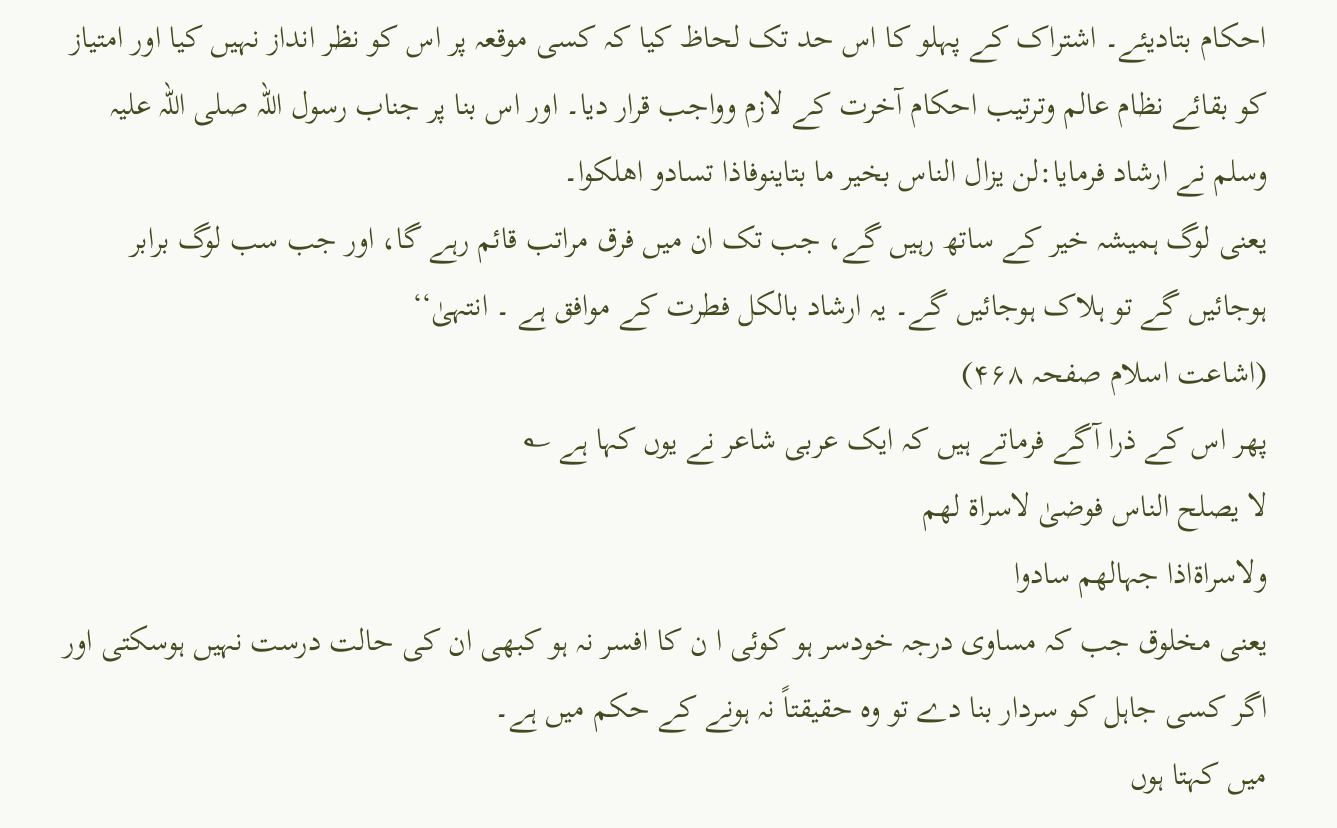احکام بتادیئے۔ اشتراک کے پہلو کا اس حد تک لحاظ کیا کہ کسی موقعہ پر اس کو نظر انداز نہیں کیا اور امتیاز کو بقائے نظام عالم وترتیب احکام آخرت کے لازم وواجب قرار دیا۔ اور اس بنا پر جناب رسول اللہ صلی اللہ علیہ وسلم نے ارشاد فرمایا:لن یزال الناس بخیر ما بتاینوفاذا تسادو اھلکوا۔
یعنی لوگ ہمیشہ خیر کے ساتھ رہیں گے، جب تک ان میں فرق مراتب قائم رہے گا، اور جب سب لوگ برابر ہوجائیں گے تو ہلاک ہوجائیں گے۔ یہ ارشاد بالکل فطرت کے موافق ہے ۔ انتہیٰ‘‘
(اشاعت اسلام صفحہ ۴۶۸)
پھر اس کے ذرا آگے فرماتے ہیں کہ ایک عربی شاعر نے یوں کہا ہے ؎
لا یصلح الناس فوضیٰ لاسراۃ لھم
ولاسراۃاذا جہالھم سادوا
یعنی مخلوق جب کہ مساوی درجہ خودسر ہو کوئی ا ن کا افسر نہ ہو کبھی ان کی حالت درست نہیں ہوسکتی اور اگر کسی جاہل کو سردار بنا دے تو وہ حقیقتاً نہ ہونے کے حکم میں ہے۔
میں کہتا ہوں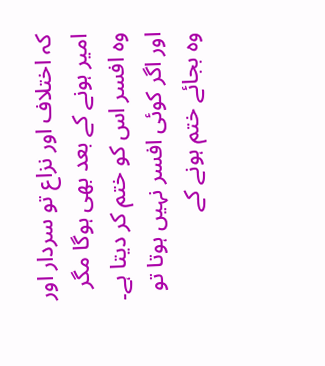کہ اختلاف اور نزاع تو سردار اور امیر ہونے کے بعد بھی ہوگا مگر وہ افسر اس کو ختم کر دیتا ہے۔ اور اگر کوئی افسر نہیں ہوتا تو وہ بجائے ختم ہونے کے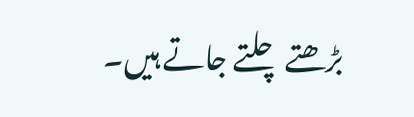بڑھتے چلتے جاتے ہیں۔